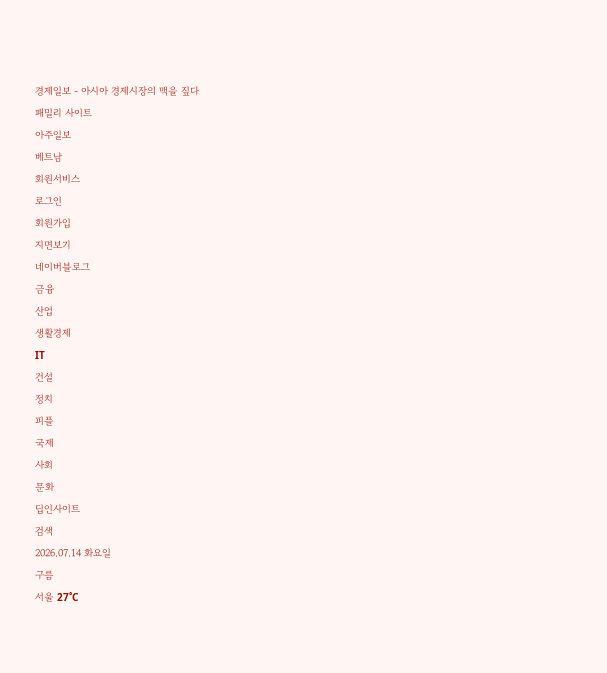경제일보 - 아시아 경제시장의 맥을 짚다
패밀리 사이트
아주일보
베트남
회원서비스
로그인
회원가입
지면보기
네이버블로그
금융
산업
생활경제
IT
건설
정치
피플
국제
사회
문화
딥인사이트
검색
2026.07.14 화요일
구름
서울 27˚C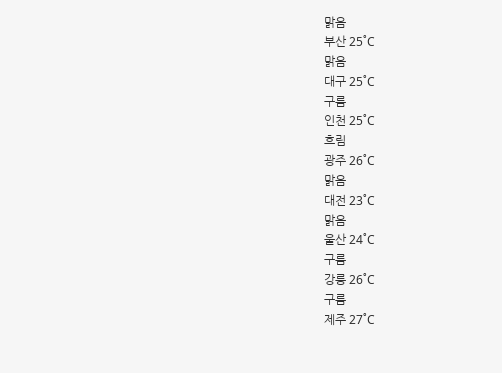맑음
부산 25˚C
맑음
대구 25˚C
구름
인천 25˚C
흐림
광주 26˚C
맑음
대전 23˚C
맑음
울산 24˚C
구름
강릉 26˚C
구름
제주 27˚C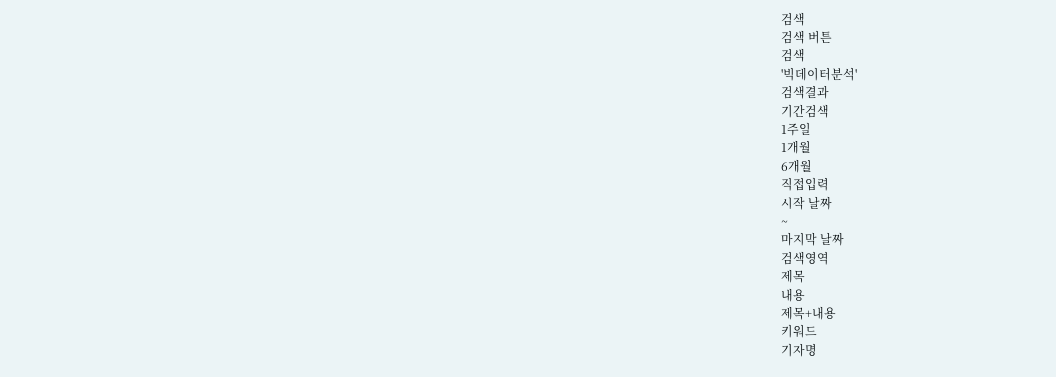검색
검색 버튼
검색
'빅데이터분석'
검색결과
기간검색
1주일
1개월
6개월
직접입력
시작 날짜
~
마지막 날짜
검색영역
제목
내용
제목+내용
키워드
기자명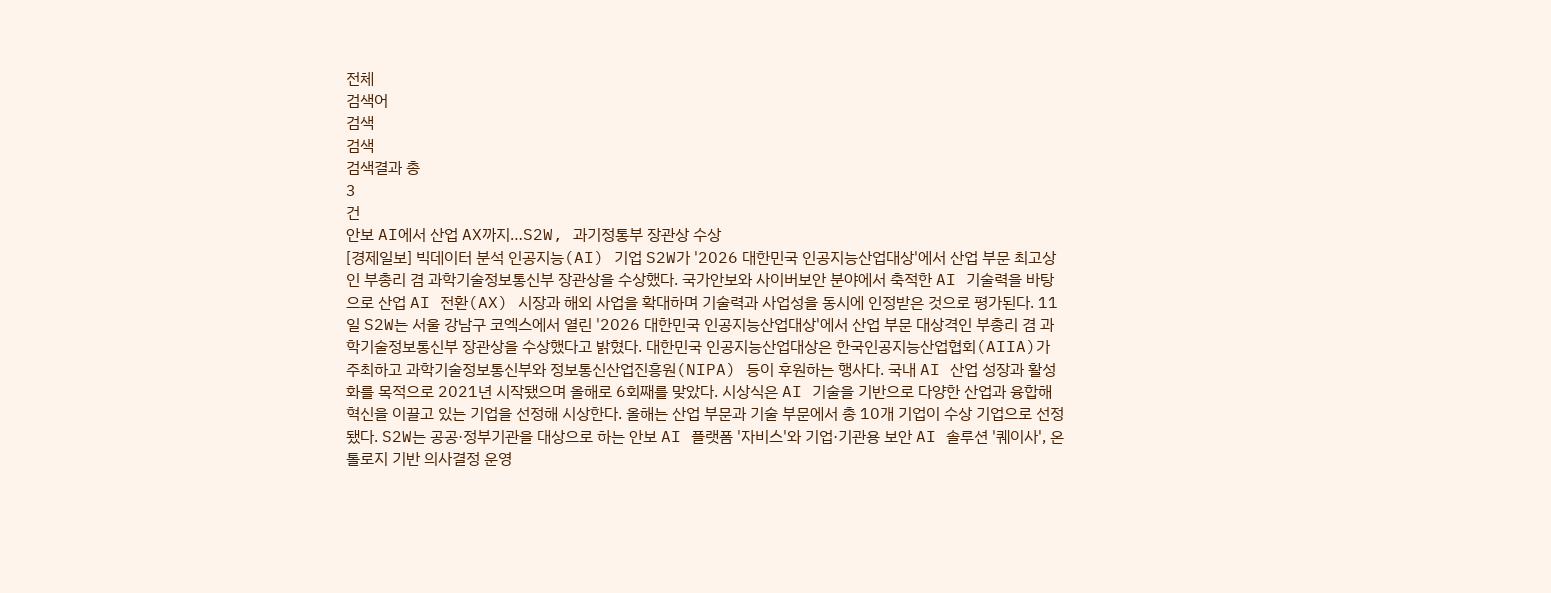전체
검색어
검색
검색
검색결과 총
3
건
안보 AI에서 산업 AX까지…S2W, 과기정통부 장관상 수상
[경제일보] 빅데이터 분석 인공지능(AI) 기업 S2W가 '2026 대한민국 인공지능산업대상'에서 산업 부문 최고상인 부총리 겸 과학기술정보통신부 장관상을 수상했다. 국가안보와 사이버보안 분야에서 축적한 AI 기술력을 바탕으로 산업 AI 전환(AX) 시장과 해외 사업을 확대하며 기술력과 사업성을 동시에 인정받은 것으로 평가된다. 11일 S2W는 서울 강남구 코엑스에서 열린 '2026 대한민국 인공지능산업대상'에서 산업 부문 대상격인 부총리 겸 과학기술정보통신부 장관상을 수상했다고 밝혔다. 대한민국 인공지능산업대상은 한국인공지능산업협회(AIIA)가 주최하고 과학기술정보통신부와 정보통신산업진흥원(NIPA) 등이 후원하는 행사다. 국내 AI 산업 성장과 활성화를 목적으로 2021년 시작됐으며 올해로 6회째를 맞았다. 시상식은 AI 기술을 기반으로 다양한 산업과 융합해 혁신을 이끌고 있는 기업을 선정해 시상한다. 올해는 산업 부문과 기술 부문에서 총 10개 기업이 수상 기업으로 선정됐다. S2W는 공공·정부기관을 대상으로 하는 안보 AI 플랫폼 '자비스'와 기업·기관용 보안 AI 솔루션 '퀘이사', 온톨로지 기반 의사결정 운영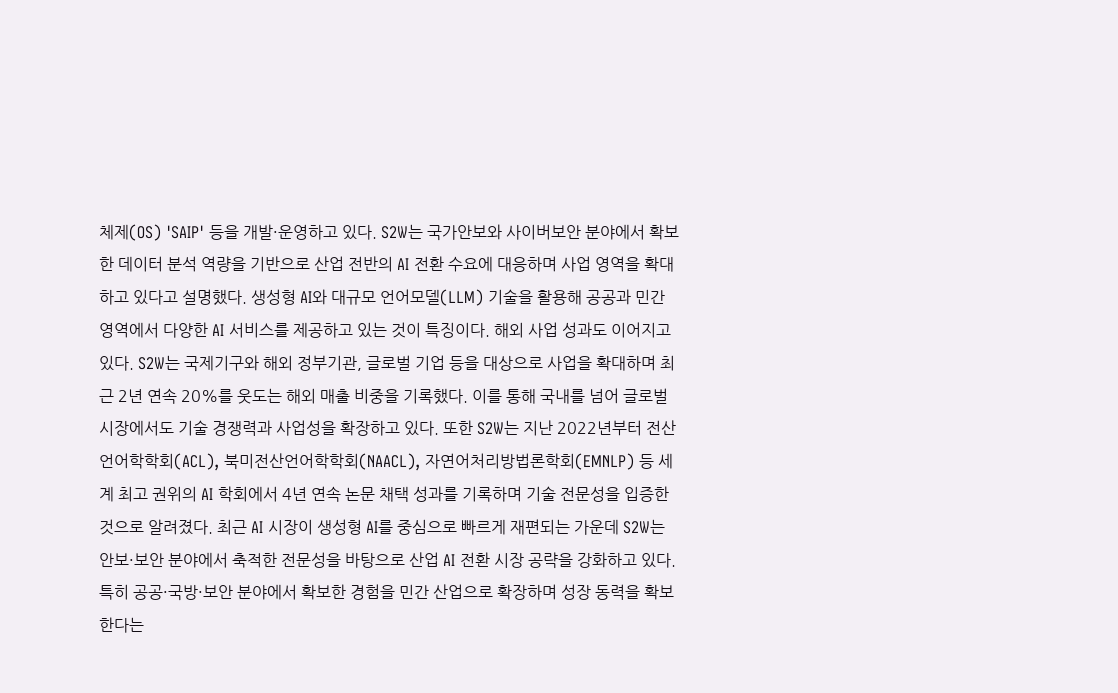체제(OS) 'SAIP' 등을 개발·운영하고 있다. S2W는 국가안보와 사이버보안 분야에서 확보한 데이터 분석 역량을 기반으로 산업 전반의 AI 전환 수요에 대응하며 사업 영역을 확대하고 있다고 설명했다. 생성형 AI와 대규모 언어모델(LLM) 기술을 활용해 공공과 민간 영역에서 다양한 AI 서비스를 제공하고 있는 것이 특징이다. 해외 사업 성과도 이어지고 있다. S2W는 국제기구와 해외 정부기관, 글로벌 기업 등을 대상으로 사업을 확대하며 최근 2년 연속 20%를 웃도는 해외 매출 비중을 기록했다. 이를 통해 국내를 넘어 글로벌 시장에서도 기술 경쟁력과 사업성을 확장하고 있다. 또한 S2W는 지난 2022년부터 전산언어학학회(ACL), 북미전산언어학학회(NAACL), 자연어처리방법론학회(EMNLP) 등 세계 최고 권위의 AI 학회에서 4년 연속 논문 채택 성과를 기록하며 기술 전문성을 입증한 것으로 알려졌다. 최근 AI 시장이 생성형 AI를 중심으로 빠르게 재편되는 가운데 S2W는 안보·보안 분야에서 축적한 전문성을 바탕으로 산업 AI 전환 시장 공략을 강화하고 있다. 특히 공공·국방·보안 분야에서 확보한 경험을 민간 산업으로 확장하며 성장 동력을 확보한다는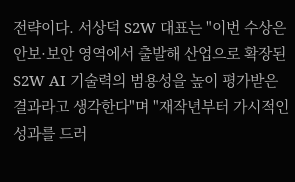전략이다. 서상덕 S2W 대표는 "이번 수상은 안보·보안 영역에서 출발해 산업으로 확장된 S2W AI 기술력의 범용성을 높이 평가받은 결과라고 생각한다"며 "재작년부터 가시적인 성과를 드러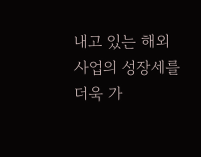내고 있는 해외 사업의 성장세를 더욱 가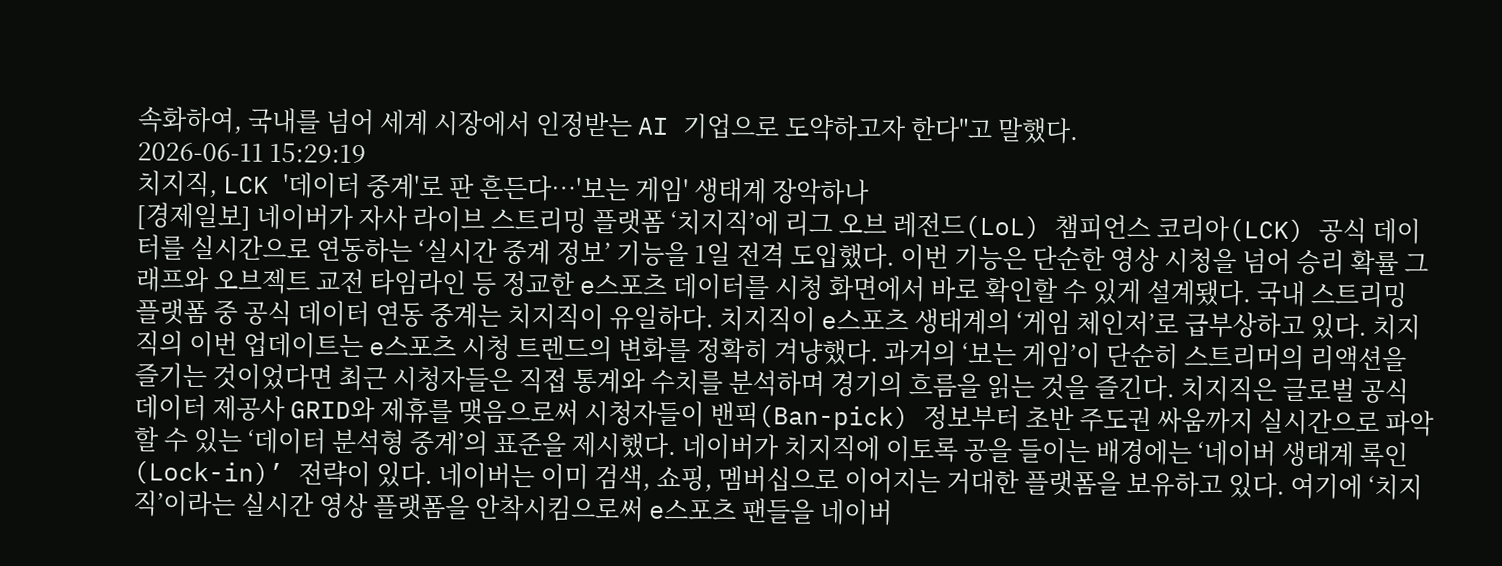속화하여, 국내를 넘어 세계 시장에서 인정받는 AI 기업으로 도약하고자 한다"고 말했다.
2026-06-11 15:29:19
치지직, LCK '데이터 중계'로 판 흔든다…'보는 게임' 생태계 장악하나
[경제일보] 네이버가 자사 라이브 스트리밍 플랫폼 ‘치지직’에 리그 오브 레전드(LoL) 챔피언스 코리아(LCK) 공식 데이터를 실시간으로 연동하는 ‘실시간 중계 정보’ 기능을 1일 전격 도입했다. 이번 기능은 단순한 영상 시청을 넘어 승리 확률 그래프와 오브젝트 교전 타임라인 등 정교한 e스포츠 데이터를 시청 화면에서 바로 확인할 수 있게 설계됐다. 국내 스트리밍 플랫폼 중 공식 데이터 연동 중계는 치지직이 유일하다. 치지직이 e스포츠 생태계의 ‘게임 체인저’로 급부상하고 있다. 치지직의 이번 업데이트는 e스포츠 시청 트렌드의 변화를 정확히 겨냥했다. 과거의 ‘보는 게임’이 단순히 스트리머의 리액션을 즐기는 것이었다면 최근 시청자들은 직접 통계와 수치를 분석하며 경기의 흐름을 읽는 것을 즐긴다. 치지직은 글로벌 공식 데이터 제공사 GRID와 제휴를 맺음으로써 시청자들이 밴픽(Ban-pick) 정보부터 초반 주도권 싸움까지 실시간으로 파악할 수 있는 ‘데이터 분석형 중계’의 표준을 제시했다. 네이버가 치지직에 이토록 공을 들이는 배경에는 ‘네이버 생태계 록인(Lock-in)’ 전략이 있다. 네이버는 이미 검색, 쇼핑, 멤버십으로 이어지는 거대한 플랫폼을 보유하고 있다. 여기에 ‘치지직’이라는 실시간 영상 플랫폼을 안착시킴으로써 e스포츠 팬들을 네이버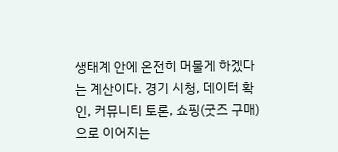생태계 안에 온전히 머물게 하겠다는 계산이다. 경기 시청, 데이터 확인, 커뮤니티 토론, 쇼핑(굿즈 구매)으로 이어지는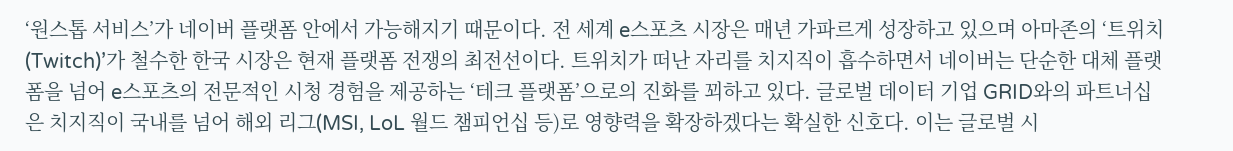‘원스톱 서비스’가 네이버 플랫폼 안에서 가능해지기 때문이다. 전 세계 e스포츠 시장은 매년 가파르게 성장하고 있으며 아마존의 ‘트위치(Twitch)’가 철수한 한국 시장은 현재 플랫폼 전쟁의 최전선이다. 트위치가 떠난 자리를 치지직이 흡수하면서 네이버는 단순한 대체 플랫폼을 넘어 e스포츠의 전문적인 시청 경험을 제공하는 ‘테크 플랫폼’으로의 진화를 꾀하고 있다. 글로벌 데이터 기업 GRID와의 파트너십은 치지직이 국내를 넘어 해외 리그(MSI, LoL 월드 챔피언십 등)로 영향력을 확장하겠다는 확실한 신호다. 이는 글로벌 시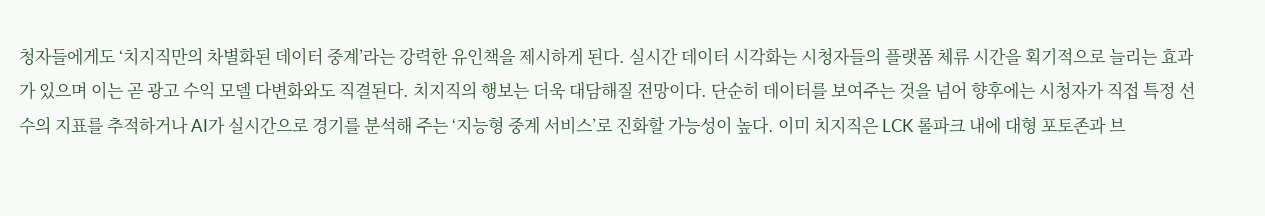청자들에게도 ‘치지직만의 차별화된 데이터 중계’라는 강력한 유인책을 제시하게 된다. 실시간 데이터 시각화는 시청자들의 플랫폼 체류 시간을 획기적으로 늘리는 효과가 있으며 이는 곧 광고 수익 모델 다변화와도 직결된다. 치지직의 행보는 더욱 대담해질 전망이다. 단순히 데이터를 보여주는 것을 넘어 향후에는 시청자가 직접 특정 선수의 지표를 추적하거나 AI가 실시간으로 경기를 분석해 주는 ‘지능형 중계 서비스’로 진화할 가능성이 높다. 이미 치지직은 LCK 롤파크 내에 대형 포토존과 브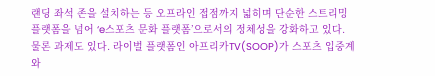랜딩 좌석 존을 설치하는 등 오프라인 접점까지 넓히며 단순한 스트리밍 플랫폼을 넘어 ‘e스포츠 문화 플랫폼’으로서의 정체성을 강화하고 있다. 물론 과제도 있다. 라이벌 플랫폼인 아프리카TV(SOOP)가 스포츠 입중계와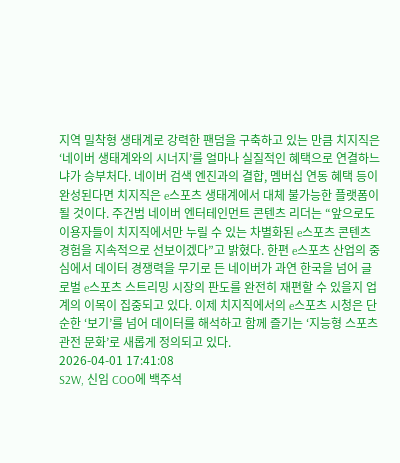지역 밀착형 생태계로 강력한 팬덤을 구축하고 있는 만큼 치지직은 ‘네이버 생태계와의 시너지’를 얼마나 실질적인 혜택으로 연결하느냐가 승부처다. 네이버 검색 엔진과의 결합, 멤버십 연동 혜택 등이 완성된다면 치지직은 e스포츠 생태계에서 대체 불가능한 플랫폼이 될 것이다. 주건범 네이버 엔터테인먼트 콘텐츠 리더는 “앞으로도 이용자들이 치지직에서만 누릴 수 있는 차별화된 e스포츠 콘텐츠 경험을 지속적으로 선보이겠다”고 밝혔다. 한편 e스포츠 산업의 중심에서 데이터 경쟁력을 무기로 든 네이버가 과연 한국을 넘어 글로벌 e스포츠 스트리밍 시장의 판도를 완전히 재편할 수 있을지 업계의 이목이 집중되고 있다. 이제 치지직에서의 e스포츠 시청은 단순한 ‘보기’를 넘어 데이터를 해석하고 함께 즐기는 ‘지능형 스포츠 관전 문화’로 새롭게 정의되고 있다.
2026-04-01 17:41:08
S2W, 신임 COO에 백주석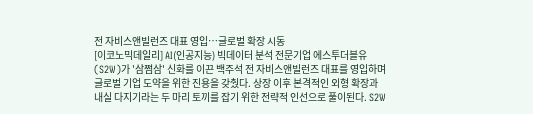전 자비스앤빌런즈 대표 영입…글로벌 확장 시동
[이코노믹데일리] AI(인공지능) 빅데이터 분석 전문기업 에스투더블유(S2W)가 '삼쩜삼' 신화를 이끈 백주석 전 자비스앤빌런즈 대표를 영입하며 글로벌 기업 도약을 위한 진용을 갖췄다. 상장 이후 본격적인 외형 확장과 내실 다지기라는 두 마리 토끼를 잡기 위한 전략적 인선으로 풀이된다. S2W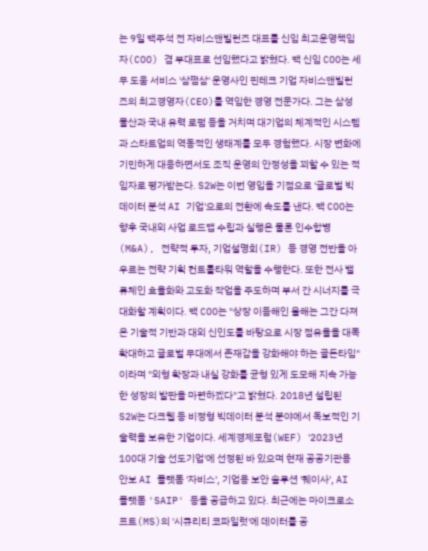는 9일 백주석 전 자비스앤빌런즈 대표를 신임 최고운영책임자(COO) 겸 부대표로 선임했다고 밝혔다. 백 신임 COO는 세무 도움 서비스 '삼쩜삼' 운영사인 핀테크 기업 자비스앤빌런즈의 최고경영자(CEO)를 역임한 경영 전문가다. 그는 삼성물산과 국내 유력 로펌 등을 거치며 대기업의 체계적인 시스템과 스타트업의 역동적인 생태계를 모두 경험했다. 시장 변화에 기민하게 대응하면서도 조직 운영의 안정성을 꾀할 수 있는 적임자로 평가받는다. S2W는 이번 영입을 기점으로 '글로벌 빅데이터 분석 AI 기업'으로의 전환에 속도를 낸다. 백 COO는 향후 국내외 사업 로드맵 수립과 실행은 물론 인수합병(M&A), 전략적 투자, 기업설명회(IR) 등 경영 전반을 아우르는 전략 기획 컨트롤타워 역할을 수행한다. 또한 전사 밸류체인 효율화와 고도화 작업을 주도하며 부서 간 시너지를 극대화할 계획이다. 백 COO는 "상장 이듬해인 올해는 그간 다져온 기술적 기반과 대외 신인도를 바탕으로 시장 점유율을 대폭 확대하고 글로벌 무대에서 존재감을 강화해야 하는 골든타임"이라며 "외형 확장과 내실 강화를 균형 있게 도모해 지속 가능한 성장의 발판을 마련하겠다"고 밝혔다. 2018년 설립된 S2W는 다크웹 등 비정형 빅데이터 분석 분야에서 독보적인 기술력을 보유한 기업이다. 세계경제포럼(WEF) '2023년 100대 기술 선도기업'에 선정된 바 있으며 현재 공공기관용 안보 AI 플랫폼 '자비스', 기업용 보안 솔루션 '퀘이사', AI 플랫폼 'SAIP' 등을 공급하고 있다. 최근에는 마이크로소프트(MS)의 '시큐리티 코파일럿'에 데이터를 공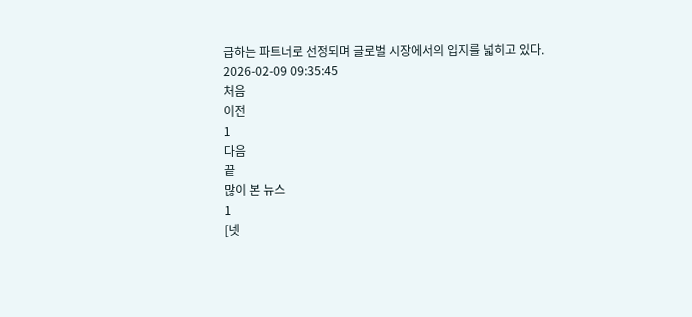급하는 파트너로 선정되며 글로벌 시장에서의 입지를 넓히고 있다.
2026-02-09 09:35:45
처음
이전
1
다음
끝
많이 본 뉴스
1
[넷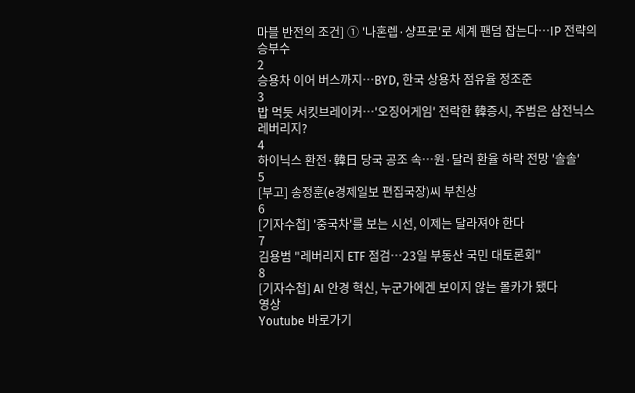마블 반전의 조건] ① '나혼렙·샹프로'로 세계 팬덤 잡는다…IP 전략의 승부수
2
승용차 이어 버스까지…BYD, 한국 상용차 점유율 정조준
3
밥 먹듯 서킷브레이커…'오징어게임' 전락한 韓증시, 주범은 삼전닉스 레버리지?
4
하이닉스 환전·韓日 당국 공조 속…원·달러 환율 하락 전망 '솔솔'
5
[부고] 송정훈(e경제일보 편집국장)씨 부친상
6
[기자수첩] '중국차'를 보는 시선, 이제는 달라져야 한다
7
김용범 "레버리지 ETF 점검…23일 부동산 국민 대토론회"
8
[기자수첩] AI 안경 혁신, 누군가에겐 보이지 않는 몰카가 됐다
영상
Youtube 바로가기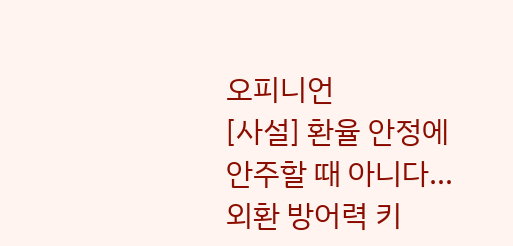오피니언
[사설] 환율 안정에 안주할 때 아니다…외환 방어력 키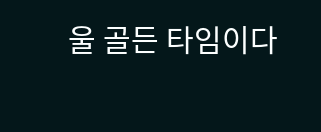울 골든 타임이다